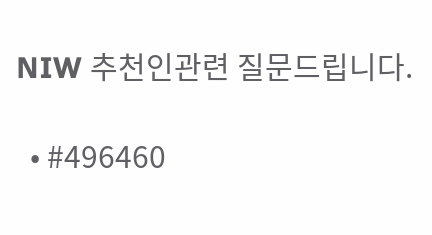NIW 추천인관련 질문드립니다.

  • #496460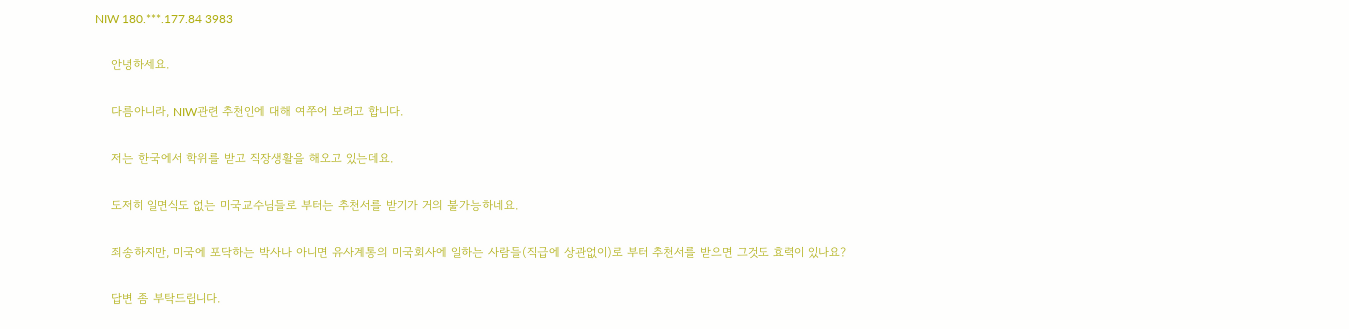NIW 180.***.177.84 3983

    안녕하세요.

    다름아니라, NIW관련 추천인에 대해 여쭈어 보려고 합니다.

    저는 한국에서 학위를 받고 직장생활을 해오고 있는데요.

    도저히 일면식도 없는 미국교수님들로 부터는 추천서를 받기가 거의 불가능하네요.

    죄송하지만, 미국에 포닥하는 박사나 아니면 유사계통의 미국회사에 일하는 사람들(직급에 상관없이)로 부터 추천서를 받으면 그것도 효력이 있나요?

    답변 좀 부탁드립니다.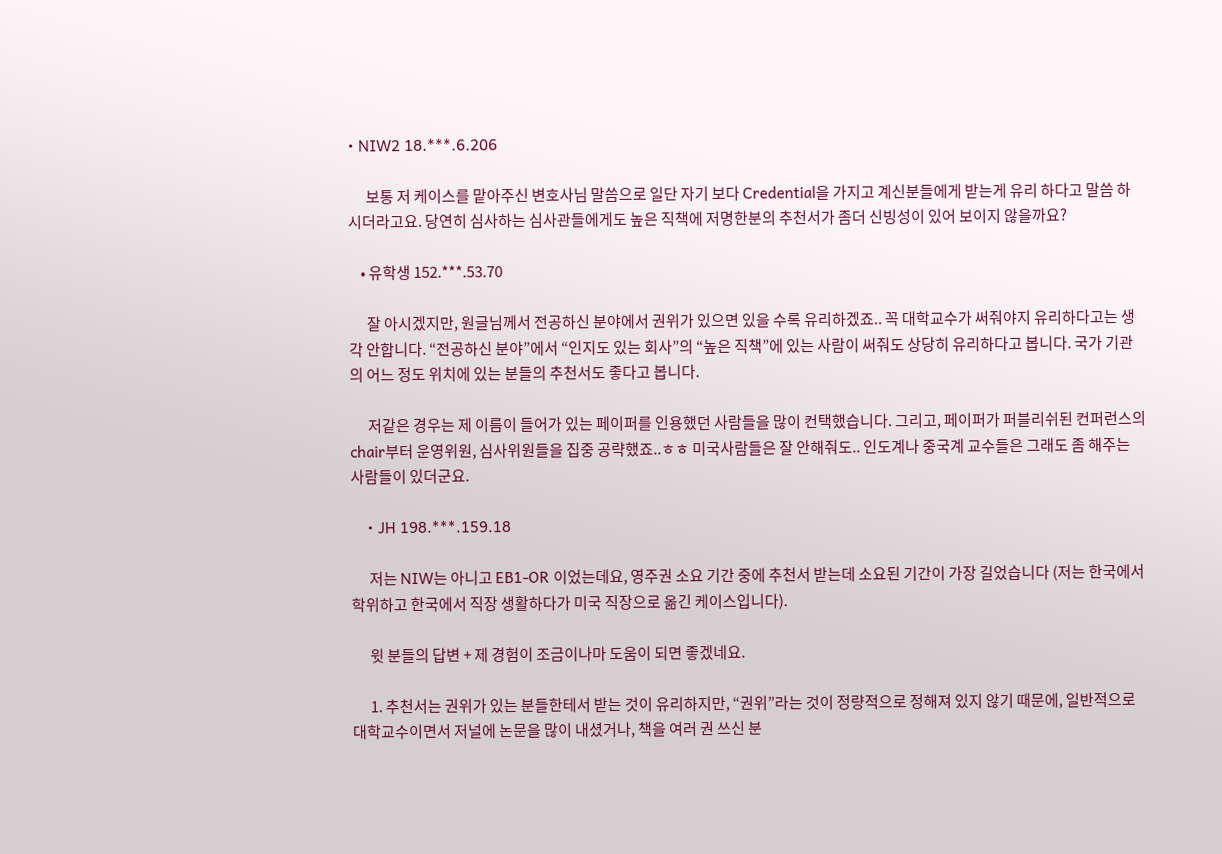• NIW2 18.***.6.206

      보통 저 케이스를 맡아주신 변호사님 말씀으로 일단 자기 보다 Credential을 가지고 계신분들에게 받는게 유리 하다고 말씀 하시더라고요. 당연히 심사하는 심사관들에게도 높은 직책에 저명한분의 추천서가 좀더 신빙성이 있어 보이지 않을까요?

    • 유학생 152.***.53.70

      잘 아시겠지만, 원글님께서 전공하신 분야에서 권위가 있으면 있을 수록 유리하겠죠.. 꼭 대학교수가 써줘야지 유리하다고는 생각 안합니다. “전공하신 분야”에서 “인지도 있는 회사”의 “높은 직책”에 있는 사람이 써줘도 상당히 유리하다고 봅니다. 국가 기관의 어느 정도 위치에 있는 분들의 추천서도 좋다고 봅니다.

      저같은 경우는 제 이름이 들어가 있는 페이퍼를 인용했던 사람들을 많이 컨택했습니다. 그리고, 페이퍼가 퍼블리쉬된 컨퍼런스의 chair부터 운영위원, 심사위원들을 집중 공략했죠..ㅎㅎ 미국사람들은 잘 안해줘도.. 인도계나 중국계 교수들은 그래도 좀 해주는 사람들이 있더군요.

    • JH 198.***.159.18

      저는 NIW는 아니고 EB1-OR 이었는데요, 영주권 소요 기간 중에 추천서 받는데 소요된 기간이 가장 길었습니다 (저는 한국에서 학위하고 한국에서 직장 생활하다가 미국 직장으로 옮긴 케이스입니다).

      윗 분들의 답변 + 제 경험이 조금이나마 도움이 되면 좋겠네요.

      1. 추천서는 권위가 있는 분들한테서 받는 것이 유리하지만, “권위”라는 것이 정량적으로 정해져 있지 않기 때문에, 일반적으로 대학교수이면서 저널에 논문을 많이 내셨거나, 책을 여러 권 쓰신 분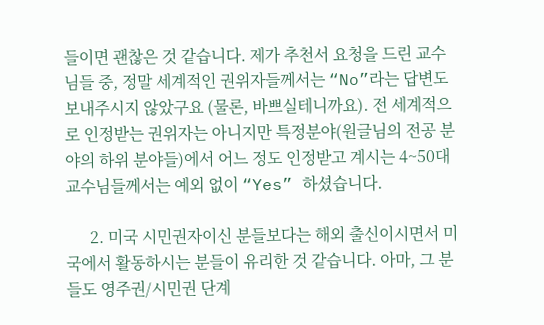들이면 괜찮은 것 같습니다. 제가 추천서 요청을 드린 교수님들 중, 정말 세계적인 권위자들께서는 “No”라는 답변도 보내주시지 않았구요 (물론, 바쁘실테니까요). 전 세계적으로 인정받는 권위자는 아니지만 특정분야(원글님의 전공 분야의 하위 분야들)에서 어느 정도 인정받고 계시는 4~50대 교수님들께서는 예외 없이 “Yes” 하셨습니다.

      2. 미국 시민권자이신 분들보다는 해외 출신이시면서 미국에서 활동하시는 분들이 유리한 것 같습니다. 아마, 그 분들도 영주권/시민권 단계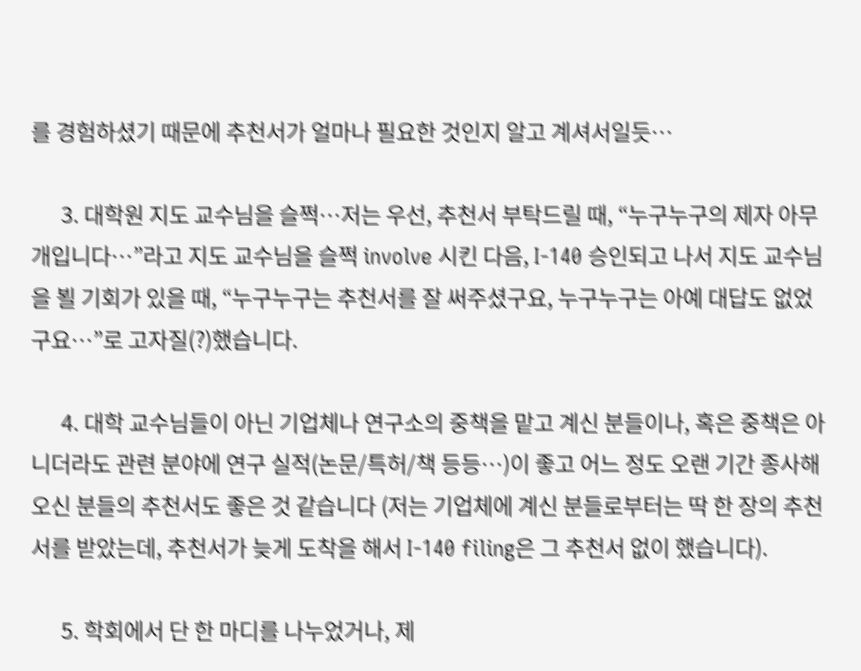를 경험하셨기 때문에 추천서가 얼마나 필요한 것인지 알고 계셔서일듯…

      3. 대학원 지도 교수님을 슬쩍…저는 우선, 추천서 부탁드릴 때, “누구누구의 제자 아무개입니다…”라고 지도 교수님을 슬쩍 involve 시킨 다음, I-140 승인되고 나서 지도 교수님을 뵐 기회가 있을 때, “누구누구는 추천서를 잘 써주셨구요, 누구누구는 아예 대답도 없었구요…”로 고자질(?)했습니다.

      4. 대학 교수님들이 아닌 기업체나 연구소의 중책을 맡고 계신 분들이나, 혹은 중책은 아니더라도 관련 분야에 연구 실적(논문/특허/책 등등…)이 좋고 어느 정도 오랜 기간 종사해오신 분들의 추천서도 좋은 것 같습니다 (저는 기업체에 계신 분들로부터는 딱 한 장의 추천서를 받았는데, 추천서가 늦게 도착을 해서 I-140 filing은 그 추천서 없이 했습니다).

      5. 학회에서 단 한 마디를 나누었거나, 제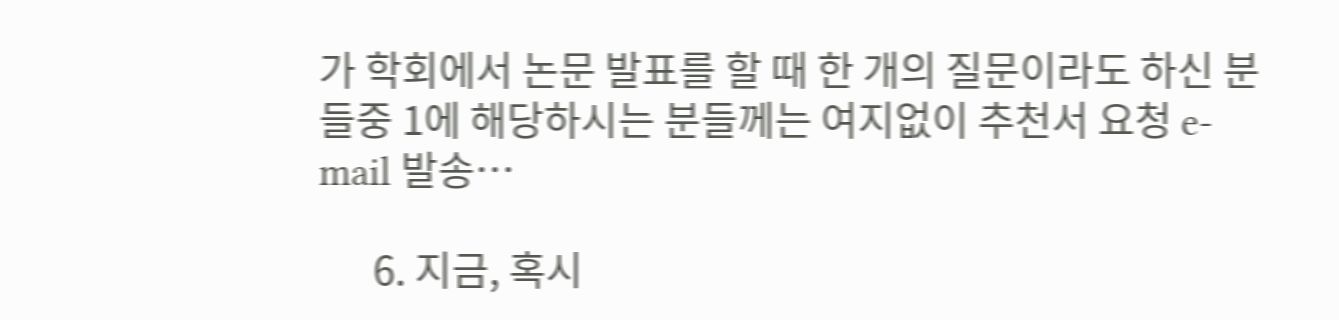가 학회에서 논문 발표를 할 때 한 개의 질문이라도 하신 분들중 1에 해당하시는 분들께는 여지없이 추천서 요청 e-mail 발송…

      6. 지금, 혹시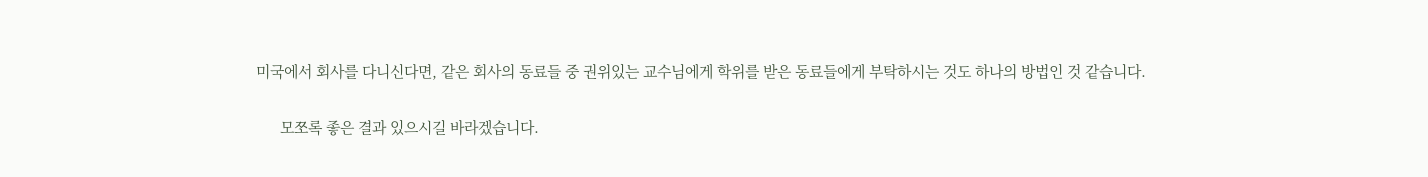미국에서 회사를 다니신다면, 같은 회사의 동료들 중 권위있는 교수님에게 학위를 받은 동료들에게 부탁하시는 것도 하나의 방법인 것 같습니다.

      모쪼록 좋은 결과 있으시길 바라겠습니다.